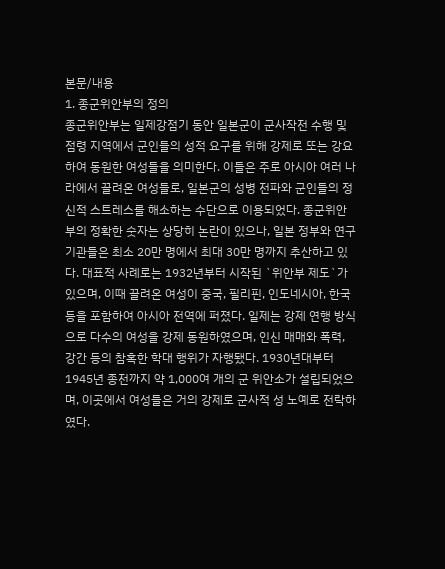본문/내용
1. 종군위안부의 정의
종군위안부는 일제강점기 동안 일본군이 군사작전 수행 및 점령 지역에서 군인들의 성적 요구를 위해 강제로 또는 강요하여 동원한 여성들을 의미한다. 이들은 주로 아시아 여러 나라에서 끌려온 여성들로, 일본군의 성병 전파와 군인들의 정신적 스트레스를 해소하는 수단으로 이용되었다. 종군위안부의 정확한 숫자는 상당히 논란이 있으나, 일본 정부와 연구기관들은 최소 20만 명에서 최대 30만 명까지 추산하고 있다. 대표적 사례로는 1932년부터 시작된 `위안부 제도`가 있으며, 이때 끌려온 여성이 중국, 필리핀, 인도네시아, 한국 등을 포함하여 아시아 전역에 퍼졌다. 일제는 강제 연행 방식으로 다수의 여성을 강제 동원하였으며, 인신 매매와 폭력, 강간 등의 참혹한 학대 행위가 자행됐다. 1930년대부터 1945년 종전까지 약 1,000여 개의 군 위안소가 설립되었으며, 이곳에서 여성들은 거의 강제로 군사적 성 노예로 전락하였다.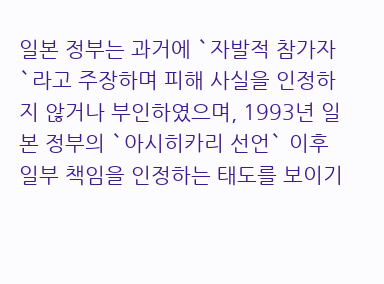일본 정부는 과거에 `자발적 참가자`라고 주장하며 피해 사실을 인정하지 않거나 부인하였으며, 1993년 일본 정부의 `아시히카리 선언` 이후 일부 책임을 인정하는 태도를 보이기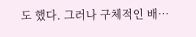도 했다. 그러나 구체적인 배…